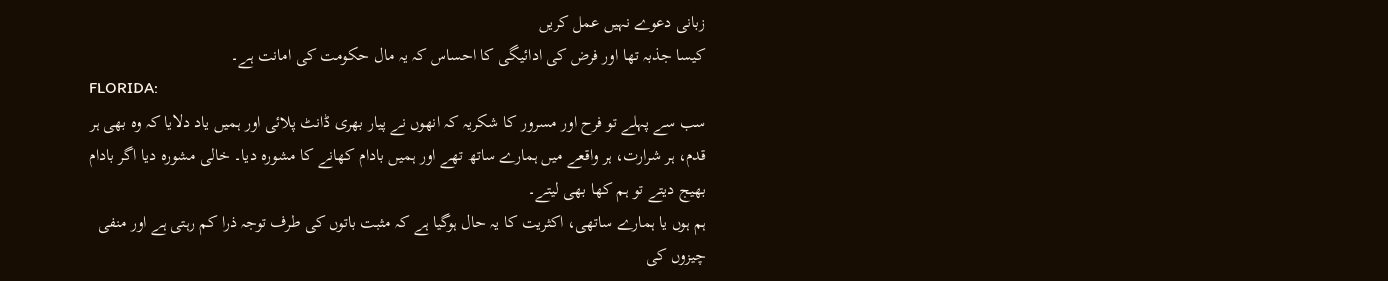زبانی دعوے نہیں عمل کریں
کیسا جذبہ تھا اور فرض کی ادائیگی کا احساس کہ یہ مال حکومت کی امانت ہے۔
FLORIDA:
سب سے پہلے تو فرح اور مسرور کا شکریہ کہ انھوں نے پیار بھری ڈانٹ پلائی اور ہمیں یاد دلایا کہ وہ بھی ہر قدم، ہر شرارت، ہر واقعے میں ہمارے ساتھ تھے اور ہمیں بادام کھانے کا مشورہ دیا۔ خالی مشورہ دیا اگر بادام بھیج دیتے تو ہم کھا بھی لیتے۔
ہم ہوں یا ہمارے ساتھی، اکثریت کا یہ حال ہوگیا ہے کہ مثبت باتوں کی طرف توجہ ذرا کم رہتی ہے اور منفی چیزوں کی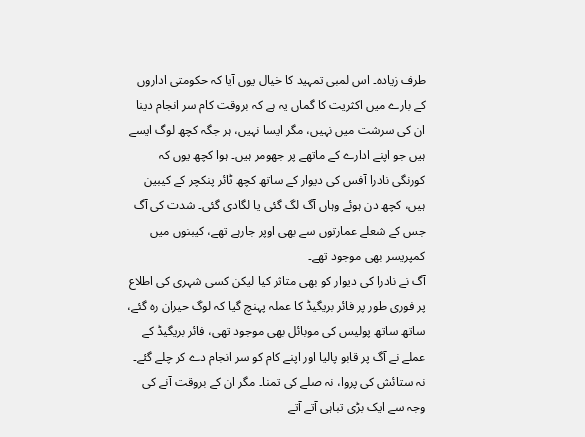طرف زیادہ۔ اس لمبی تمہید کا خیال یوں آیا کہ حکومتی اداروں کے بارے میں اکثریت کا گماں یہ ہے کہ بروقت کام سر انجام دینا ان کی سرشت میں نہیں، مگر ایسا نہیں، ہر جگہ کچھ لوگ ایسے ہیں جو اپنے ادارے کے ماتھے پر جھومر ہیں۔ ہوا کچھ یوں کہ کورنگی نادرا آفس کی دیوار کے ساتھ کچھ ٹائر پنکچر کے کیبین ہیں، کچھ دن ہوئے وہاں آگ لگ گئی یا لگادی گئی۔ شدت کی آگ جس کے شعلے عمارتوں سے بھی اوپر جارہے تھے، کیبنوں میں کمپریسر بھی موجود تھے۔
آگ نے نادرا کی دیوار کو بھی متاثر کیا لیکن کسی شہری کی اطلاع پر فوری طور پر فائر بریگیڈ کا عملہ پہنچ گیا کہ لوگ حیران رہ گئے، ساتھ ساتھ پولیس کی موبائل بھی موجود تھی، فائر بریگیڈ کے عملے نے آگ پر قابو پالیا اور اپنے کام کو سر انجام دے کر چلے گئے۔ نہ ستائش کی پروا، نہ صلے کی تمنا۔ مگر ان کے بروقت آنے کی وجہ سے ایک بڑی تباہی آتے آتے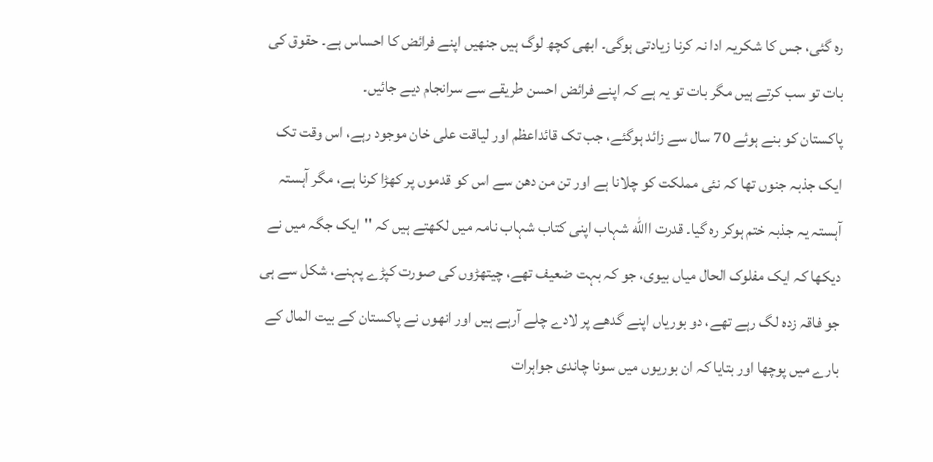رہ گئی، جس کا شکریہ ادا نہ کرنا زیادتی ہوگی۔ ابھی کچھ لوگ ہیں جنھیں اپنے فرائض کا احساس ہے۔ حقوق کی بات تو سب کرتے ہیں مگر بات تو یہ ہے کہ اپنے فرائض احسن طریقے سے سرانجام دیے جائیں۔
پاکستان کو بنے ہوئے 70 سال سے زائد ہوگئے، جب تک قائداعظم اور لیاقت علی خان موجود رہے، اس وقت تک ایک جذبہ جنوں تھا کہ نئی مملکت کو چلانا ہے اور تن من دھن سے اس کو قدموں پر کھڑا کرنا ہے، مگر آہستہ آہستہ یہ جذبہ ختم ہوکر رہ گیا۔ قدرت االله شہاب اپنی کتاب شہاب نامہ میں لکھتے ہیں کہ ''ایک جگہ میں نے دیکھا کہ ایک مفلوک الحال میاں بیوی، جو کہ بہت ضعیف تھے، چیتھڑوں کی صورت کپڑے پہنے، شکل سے ہی جو فاقہ زدہ لگ رہے تھے، دو بوریاں اپنے گدھے پر لادے چلے آرہے ہیں اور انھوں نے پاکستان کے بیت المال کے بارے میں پوچھا اور بتایا کہ ان بوریوں میں سونا چاندی جواہرات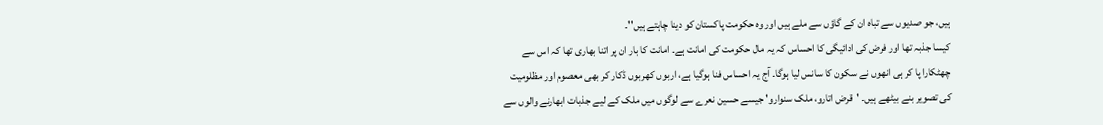ہیں، جو صدیوں سے تباہ ان کے گاؤں سے ملے ہیں اور وہ حکومت پاکستان کو دینا چاہتے ہیں''۔
کیسا جذبہ تھا اور فرض کی ادائیگی کا احساس کہ یہ مال حکومت کی امانت ہے۔ امانت کا بار ان پر اتنا بھاری تھا کہ اس سے چھٹکارا پا کر ہی انھوں نے سکون کا سانس لیا ہوگا۔ آج یہ احساس فنا ہوگیا ہے، اربوں کھربوں ڈکار کر بھی معصوم اور مظلومیت کی تصویر بنے بیٹھے ہیں۔ 'قرض اتارو، ملک سنوارو' جیسے حسین نعرے سے لوگوں میں ملک کے لیے جذبات ابھارنے والوں سے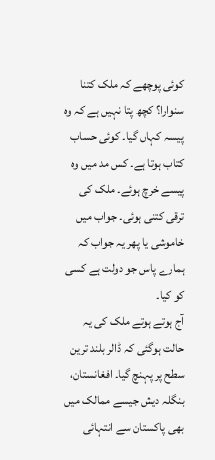کوئی پوچھے کہ ملک کتنا سنوارا؟ کچھ پتا نہیں ہے کہ وہ پیسہ کہاں گیا۔ کوئی حساب کتاب ہوتا ہے۔ کس مد میں وہ پیسے خرچ ہوئے۔ ملک کی ترقی کتنی ہوئی۔ جواب میں خاموشی یا پھر یہ جواب کہ ہمارے پاس جو دولت ہے کسی کو کیا۔
آج ہوتے ہوتے ملک کی یہ حالت ہوگئی کہ ڈالر بلند ترین سطح پر پہنچ گیا۔ افغانستان، بنگلہ دیش جیسے ممالک میں بھی پاکستان سے انتہائی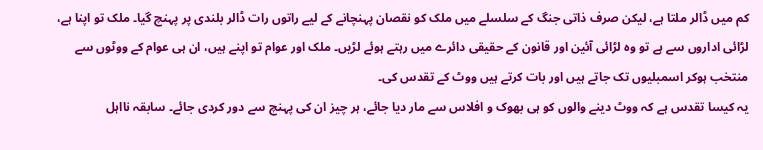کم میں ڈالر ملتا ہے، لیکن صرف ذاتی جنگ کے سلسلے میں ملک کو نقصان پہنچانے کے لیے راتوں رات ڈالر بلندی پر پہنچ گیا۔ ملک تو اپنا ہے، لڑائی اداروں سے ہے تو وہ لڑائی آئین اور قانون کے حقیقی دائرے میں رہتے ہوئے لڑیں۔ ملک اور عوام تو اپنے ہیں، ان ہی عوام کے ووٹوں سے منتخب ہوکر اسمبلیوں تک جاتے ہیں اور بات کرتے ہیں ووٹ کے تقدس کی۔
یہ کیسا تقدس ہے کہ ووٹ دینے والوں کو ہی بھوک و افلاس سے مار دیا جائے، ہر چیز ان کی پہنچ سے دور کردی جائے۔ سابقہ نااہل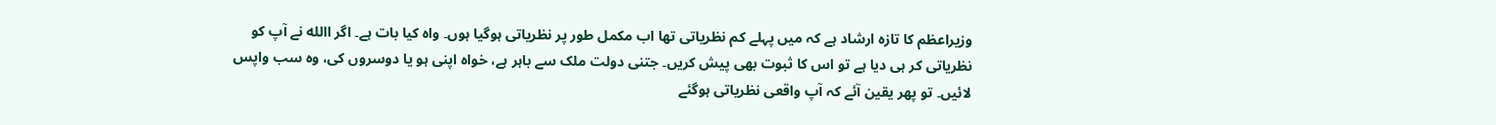وزیراعظم کا تازہ ارشاد ہے کہ میں پہلے کم نظریاتی تھا اب مکمل طور پر نظریاتی ہوگیا ہوں۔ واہ کیا بات ہے۔ اگر االله نے آپ کو نظریاتی کر ہی دیا ہے تو اس کا ثبوت بھی پیش کریں۔ جتنی دولت ملک سے باہر ہے، خواہ اپنی ہو یا دوسروں کی، وہ سب واپس لائیں۔ تو پھر یقین آئے کہ آپ واقعی نظریاتی ہوگئے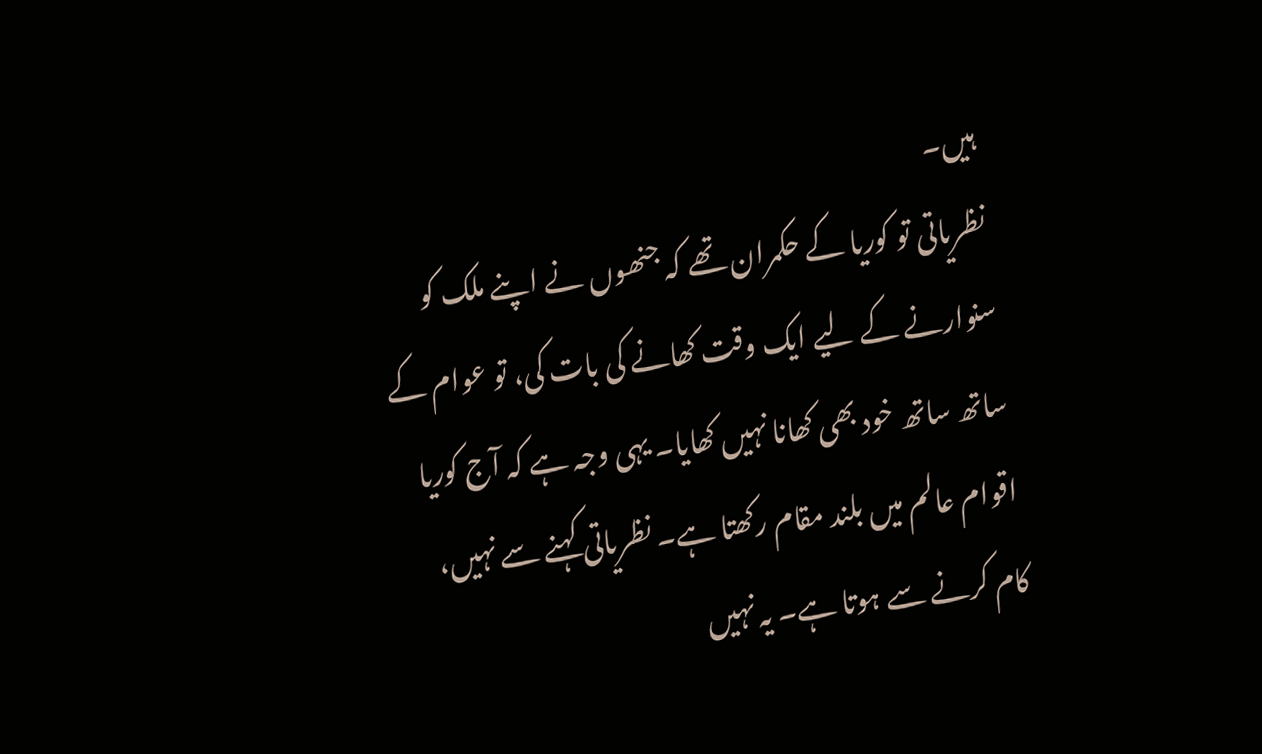ہیں۔
نظریاتی تو کوریا کے حکمران تھے کہ جنھوں نے اپنے ملک کو سنوارنے کے لیے ایک وقت کھانے کی بات کی، تو عوام کے ساتھ ساتھ خود بھی کھانا نہیں کھایا۔ یہی وجہ ہے کہ آج کوریا اقوام عالم میں بلند مقام رکھتا ہے۔ نظریاتی کہنے سے نہیں، کام کرنے سے ہوتا ہے۔ یہ نہیں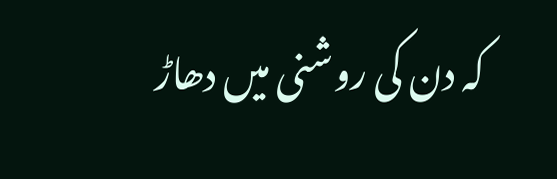کہ دن کی روشنی میں دھاڑ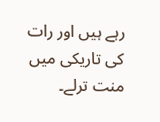رہے ہیں اور رات کی تاریکی میں منت ترلے۔